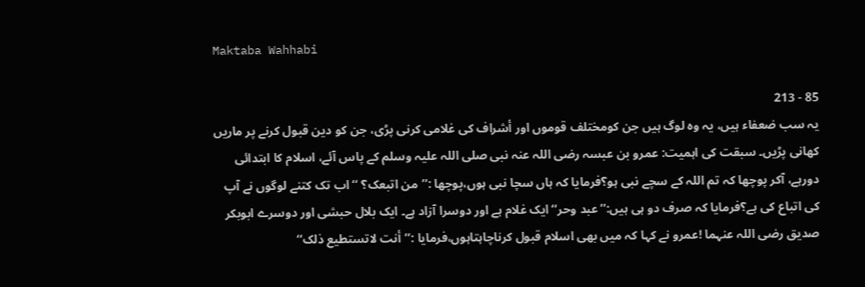Maktaba Wahhabi

85 - 213
یہ سب ضعفاء ہیں، یہ وہ لوگ ہیں جن کومختلف قوموں اور أشراف کی غلامی کرنی پڑی، جن کو دین قبول کرنے پر ماریں کھانی پڑیں۔ سبقت کی اہمیت: عمرو بن عبسہ رضی اللہ عنہ نبی صلی اللہ علیہ وسلم کے پاس آئے، اسلام کا ابتدائی دورہے، آکر پوچھا کہ تم اللہ کے سچے نبی ہو؟فرمایا کہ ہاں سچا نبی ہوں،پوچھا :’’من اتبعک؟ ‘‘ اب تک کتنے لوگوں نے آپ کی اتباع کی ہے؟فرمایا کہ صرف دو ہی ہیں:’’عبد وحر‘‘ ایک غلام ہے اور دوسرا آزاد ہے۔ ایک بلال حبشی اور دوسرے ابوبکر صدیق رضی اللہ عنہما !عمرو نے کہا کہ میں بھی اسلام قبول کرناچاہتاہوں،فرمایا :’’أنت لاتستطیع ذلک‘‘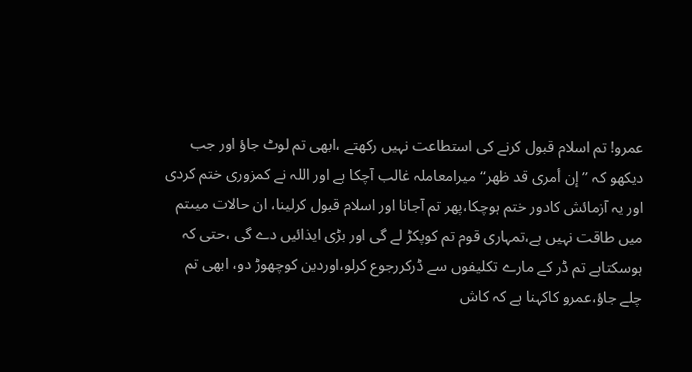عمرو! تم اسلام قبول کرنے کی استطاعت نہیں رکھتے ،ابھی تم لوٹ جاؤ اور جب دیکھو کہ ’’إن أمری قد ظھر‘‘ میرامعاملہ غالب آچکا ہے اور اللہ نے کمزوری ختم کردی اور یہ آزمائش کادور ختم ہوچکا،پھر تم آجانا اور اسلام قبول کرلینا، ان حالات میںتم میں طاقت نہیں ہے،تمہاری قوم تم کوپکڑ لے گی اور بڑی ایذائیں دے گی ،حتی کہ ہوسکتاہے تم ڈر کے مارے تکلیفوں سے ڈرکررجوع کرلو،اوردین کوچھوڑ دو، ابھی تم چلے جاؤ،عمرو کاکہنا ہے کہ کاش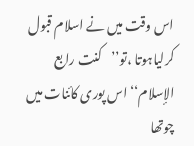اس وقت میں نے اسلام قبول کرلیاہوتا ،تو’’کنت رابع الإسلام‘‘ اس پوری کائنات میں چوتھا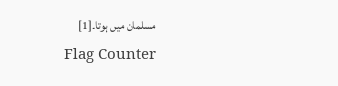مسلمان میں ہوتا۔[1]
Flag Counter